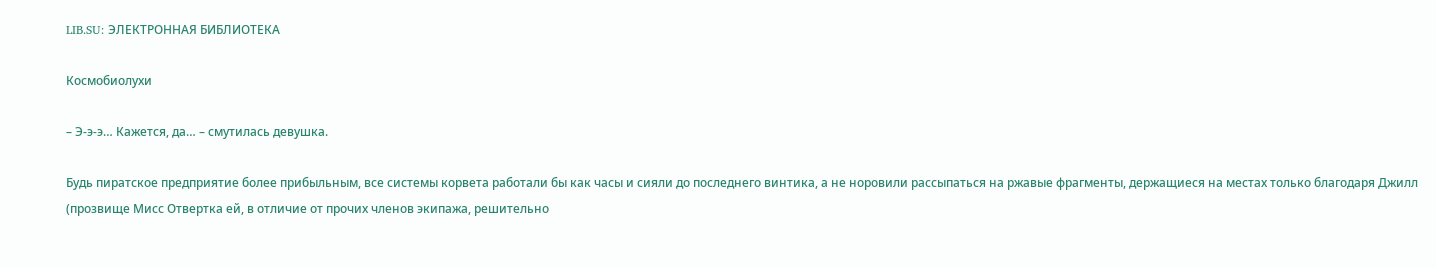LIB.SU: ЭЛЕКТРОННАЯ БИБЛИОТЕКА

Космобиолухи

– Э‑э‑э… Кажется, да… – смутилась девушка.

Будь пиратское предприятие более прибыльным, все системы корвета работали бы как часы и сияли до последнего винтика, а не норовили рассыпаться на ржавые фрагменты, держащиеся на местах только благодаря Джилл (прозвище Мисс Отвертка ей, в отличие от прочих членов экипажа, решительно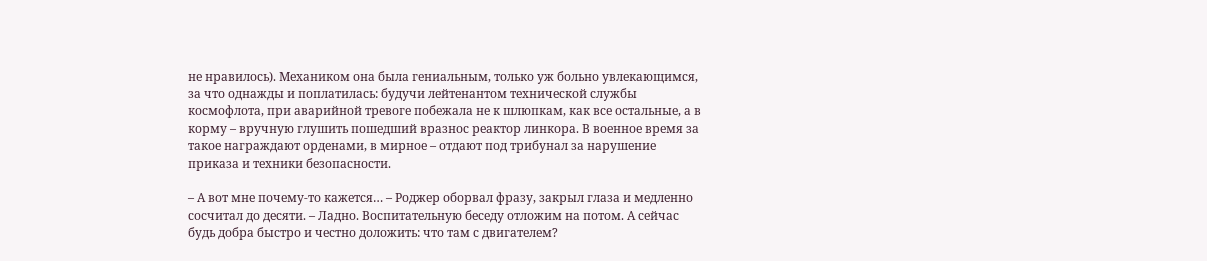не нравилось). Механиком она была гениальным, только уж больно увлекающимся, за что однажды и поплатилась: будучи лейтенантом технической службы космофлота, при аварийной тревоге побежала не к шлюпкам, как все остальные, а в корму – вручную глушить пошедший вразнос реактор линкора. В военное время за такое награждают орденами, в мирное – отдают под трибунал за нарушение приказа и техники безопасности.

– А вот мне почему‑то кажется… – Роджер оборвал фразу, закрыл глаза и медленно сосчитал до десяти. – Ладно. Воспитательную беседу отложим на потом. А сейчас будь добра быстро и честно доложить: что там с двигателем?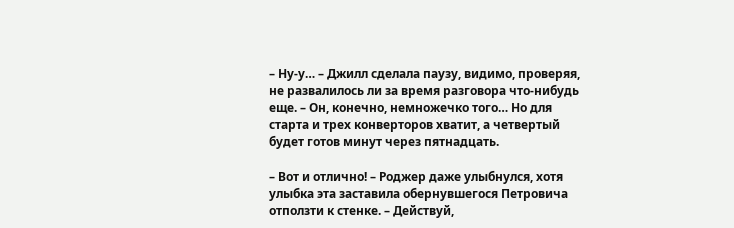– Ну‑у… – Джилл сделала паузу, видимо, проверяя, не развалилось ли за время разговора что‑нибудь еще. – Он, конечно, немножечко того… Но для старта и трех конверторов хватит, а четвертый будет готов минут через пятнадцать.

– Вот и отлично! – Роджер даже улыбнулся, хотя улыбка эта заставила обернувшегося Петровича отползти к стенке. – Действуй,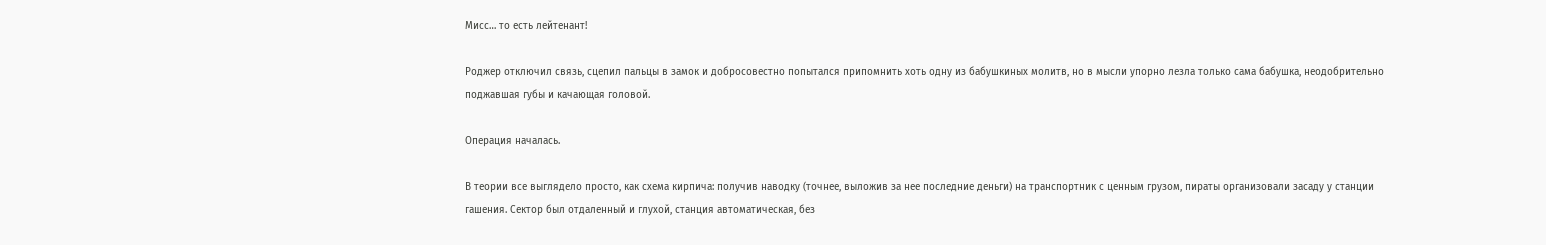Мисс… то есть лейтенант!

Роджер отключил связь, сцепил пальцы в замок и добросовестно попытался припомнить хоть одну из бабушкиных молитв, но в мысли упорно лезла только сама бабушка, неодобрительно поджавшая губы и качающая головой.

Операция началась.

В теории все выглядело просто, как схема кирпича: получив наводку (точнее, выложив за нее последние деньги) на транспортник с ценным грузом, пираты организовали засаду у станции гашения. Сектор был отдаленный и глухой, станция автоматическая, без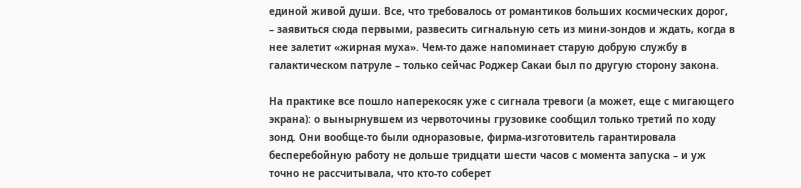единой живой души. Все, что требовалось от романтиков больших космических дорог, – заявиться сюда первыми, развесить сигнальную сеть из мини‑зондов и ждать, когда в нее залетит «жирная муха». Чем‑то даже напоминает старую добрую службу в галактическом патруле – только сейчас Роджер Сакаи был по другую сторону закона.

На практике все пошло наперекосяк уже с сигнала тревоги (а может, еще с мигающего экрана): о вынырнувшем из червоточины грузовике сообщил только третий по ходу зонд. Они вообще‑то были одноразовые, фирма‑изготовитель гарантировала бесперебойную работу не дольше тридцати шести часов с момента запуска – и уж точно не рассчитывала, что кто‑то соберет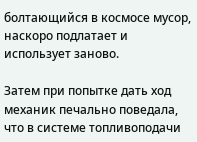болтающийся в космосе мусор, наскоро подлатает и использует заново.

Затем при попытке дать ход механик печально поведала, что в системе топливоподачи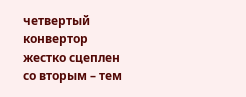четвертый конвертор жестко сцеплен со вторым – тем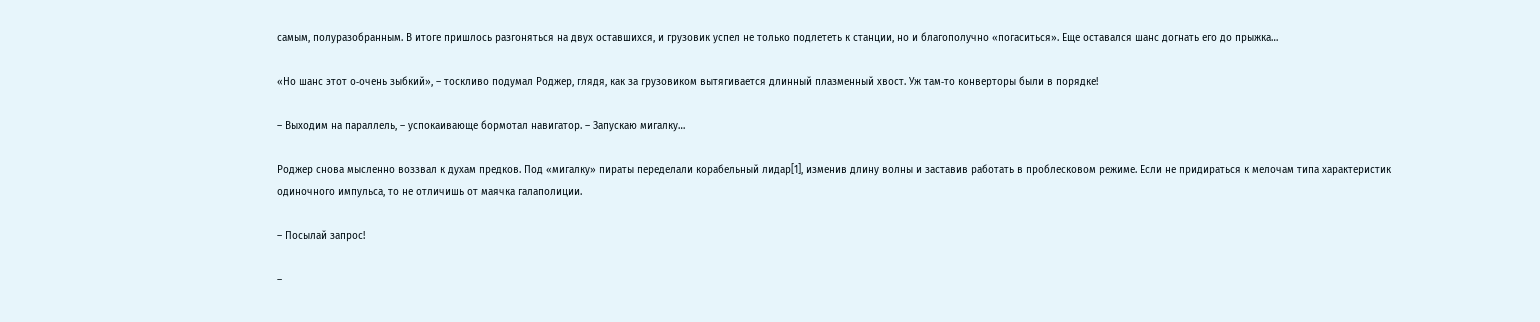самым, полуразобранным. В итоге пришлось разгоняться на двух оставшихся, и грузовик успел не только подлететь к станции, но и благополучно «погаситься». Еще оставался шанс догнать его до прыжка…

«Но шанс этот о‑очень зыбкий», – тоскливо подумал Роджер, глядя, как за грузовиком вытягивается длинный плазменный хвост. Уж там‑то конверторы были в порядке!

– Выходим на параллель, – успокаивающе бормотал навигатор. – Запускаю мигалку…

Роджер снова мысленно воззвал к духам предков. Под «мигалку» пираты переделали корабельный лидар[1], изменив длину волны и заставив работать в проблесковом режиме. Если не придираться к мелочам типа характеристик одиночного импульса, то не отличишь от маячка галаполиции.

– Посылай запрос!

–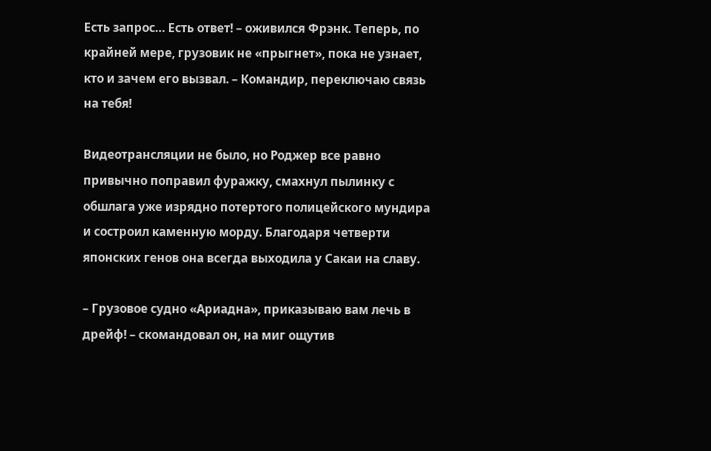Есть запрос… Есть ответ! – оживился Фрэнк. Теперь, по крайней мере, грузовик не «прыгнет», пока не узнает, кто и зачем его вызвал. – Командир, переключаю связь на тебя!

Видеотрансляции не было, но Роджер все равно привычно поправил фуражку, смахнул пылинку с обшлага уже изрядно потертого полицейского мундира и состроил каменную морду. Благодаря четверти японских генов она всегда выходила у Сакаи на славу.

– Грузовое судно «Ариадна», приказываю вам лечь в дрейф! – скомандовал он, на миг ощутив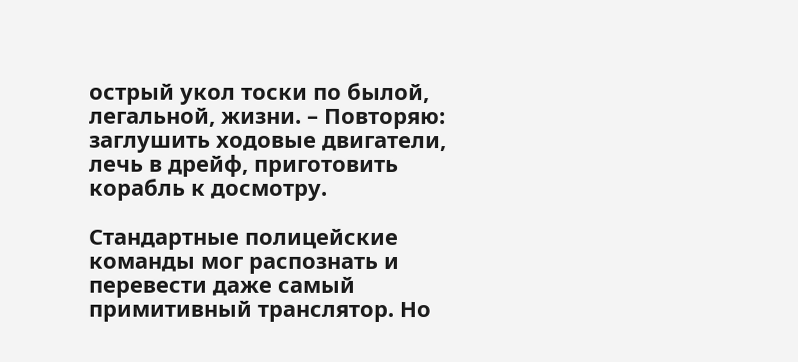острый укол тоски по былой, легальной, жизни. – Повторяю: заглушить ходовые двигатели, лечь в дрейф, приготовить корабль к досмотру.

Стандартные полицейские команды мог распознать и перевести даже самый примитивный транслятор. Но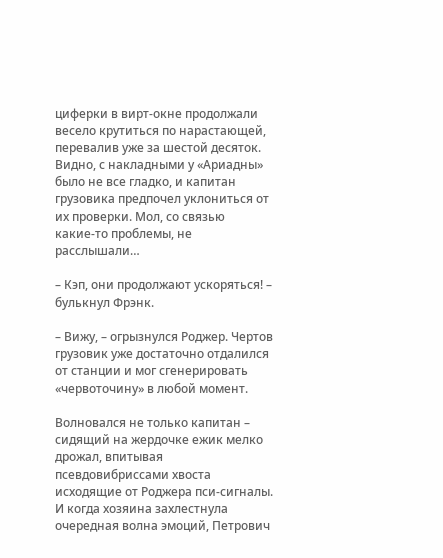циферки в вирт‑окне продолжали весело крутиться по нарастающей, перевалив уже за шестой десяток. Видно, с накладными у «Ариадны» было не все гладко, и капитан грузовика предпочел уклониться от их проверки. Мол, со связью какие‑то проблемы, не расслышали…

– Кэп, они продолжают ускоряться! – булькнул Фрэнк.

– Вижу, – огрызнулся Роджер. Чертов грузовик уже достаточно отдалился от станции и мог сгенерировать «червоточину» в любой момент.

Волновался не только капитан – сидящий на жердочке ежик мелко дрожал, впитывая псевдовибриссами хвоста исходящие от Роджера пси‑сигналы. И когда хозяина захлестнула очередная волна эмоций, Петрович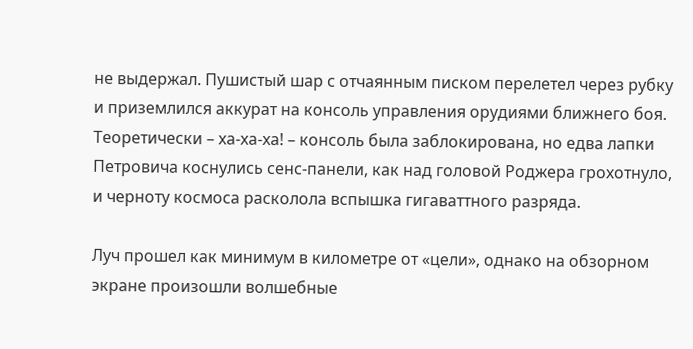не выдержал. Пушистый шар с отчаянным писком перелетел через рубку и приземлился аккурат на консоль управления орудиями ближнего боя. Теоретически – ха‑ха‑ха! – консоль была заблокирована, но едва лапки Петровича коснулись сенс‑панели, как над головой Роджера грохотнуло, и черноту космоса расколола вспышка гигаваттного разряда.

Луч прошел как минимум в километре от «цели», однако на обзорном экране произошли волшебные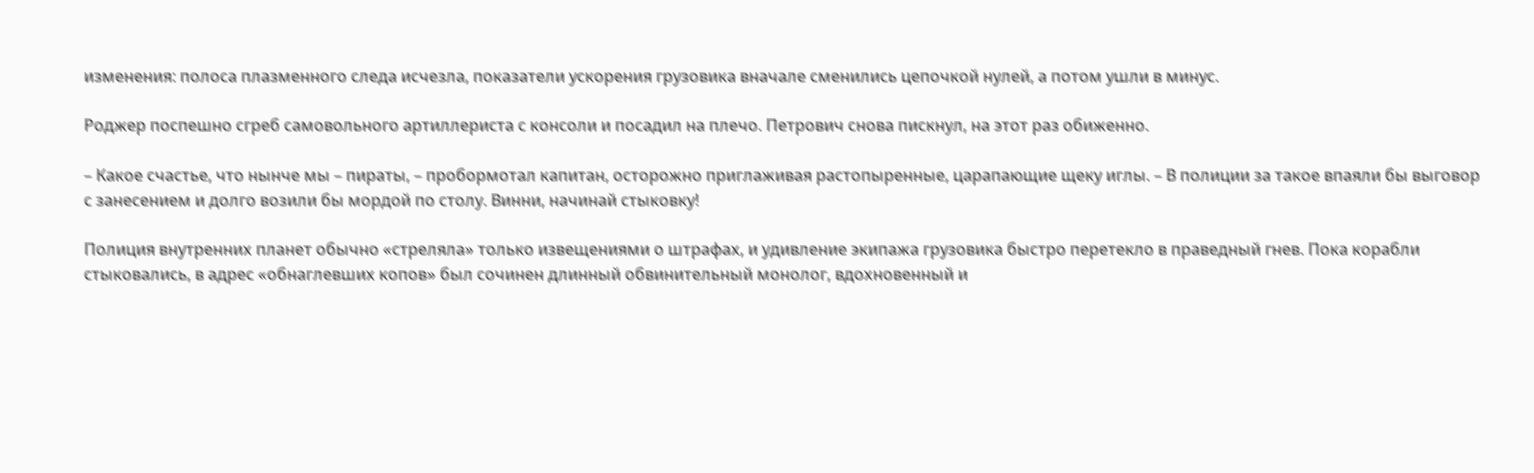изменения: полоса плазменного следа исчезла, показатели ускорения грузовика вначале сменились цепочкой нулей, а потом ушли в минус.

Роджер поспешно сгреб самовольного артиллериста с консоли и посадил на плечо. Петрович снова пискнул, на этот раз обиженно.

– Какое счастье, что нынче мы – пираты, – пробормотал капитан, осторожно приглаживая растопыренные, царапающие щеку иглы. – В полиции за такое впаяли бы выговор с занесением и долго возили бы мордой по столу. Винни, начинай стыковку!

Полиция внутренних планет обычно «стреляла» только извещениями о штрафах, и удивление экипажа грузовика быстро перетекло в праведный гнев. Пока корабли стыковались, в адрес «обнаглевших копов» был сочинен длинный обвинительный монолог, вдохновенный и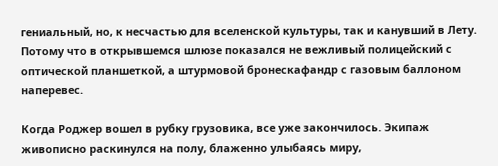гениальный, но, к несчастью для вселенской культуры, так и канувший в Лету. Потому что в открывшемся шлюзе показался не вежливый полицейский с оптической планшеткой, а штурмовой бронескафандр с газовым баллоном наперевес.

Когда Роджер вошел в рубку грузовика, все уже закончилось. Экипаж живописно раскинулся на полу, блаженно улыбаясь миру,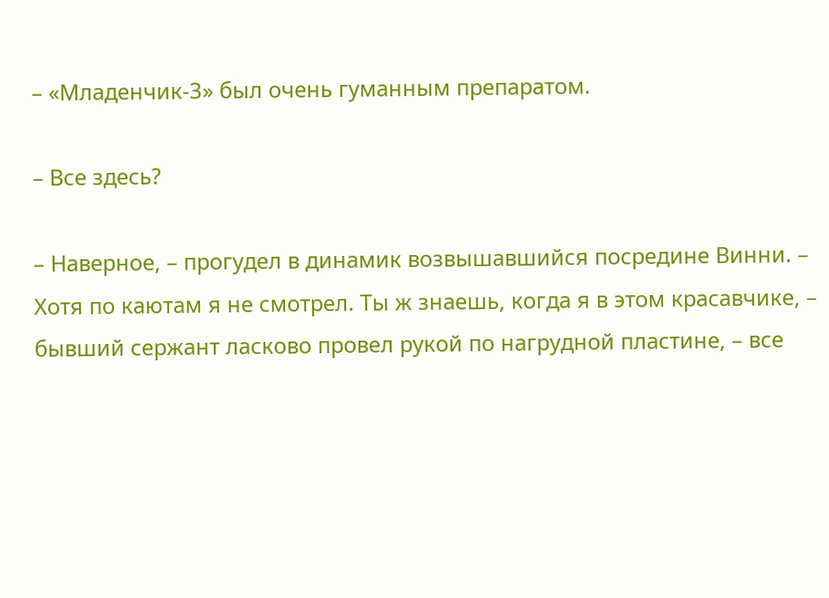– «Младенчик‑3» был очень гуманным препаратом.

– Все здесь?

– Наверное, – прогудел в динамик возвышавшийся посредине Винни. – Хотя по каютам я не смотрел. Ты ж знаешь, когда я в этом красавчике, – бывший сержант ласково провел рукой по нагрудной пластине, – все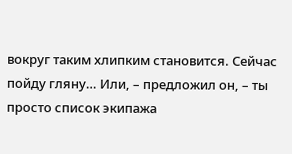вокруг таким хлипким становится. Сейчас пойду гляну… Или, – предложил он, – ты просто список экипажа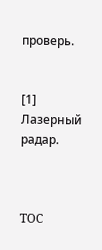проверь.


[1] Лазерный радар.



TOC